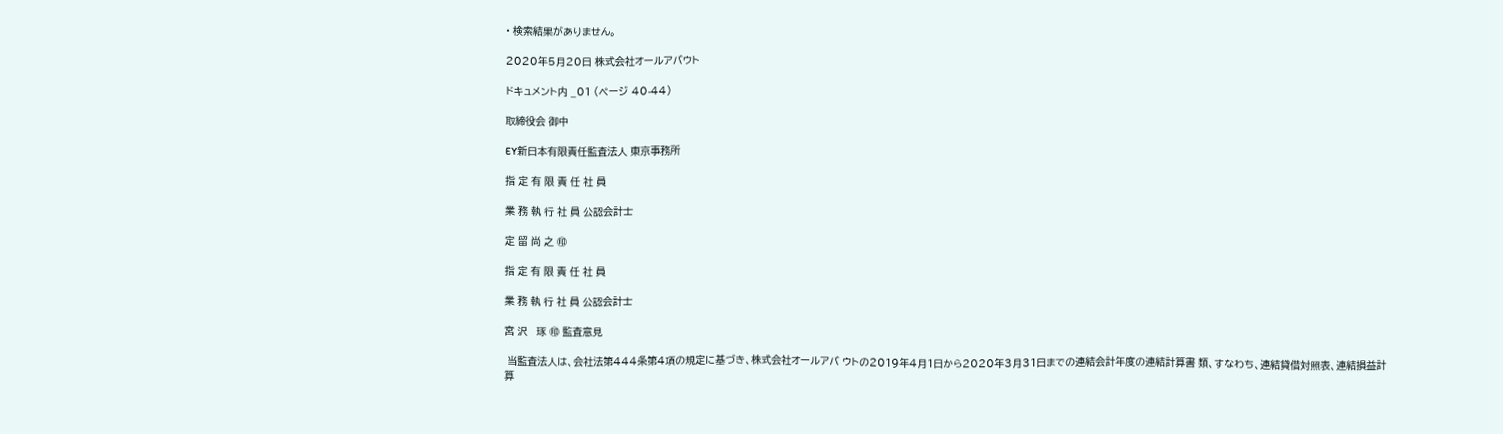• 検索結果がありません。

2020年5月20日 株式会社オールアバウト

ドキュメント内 _01 (ページ 40-44)

取締役会 御中

EY新日本有限責任監査法人 東京事務所

指 定 有 限 責 任 社 員

業 務 執 行 社 員 公認会計士

定 留 尚 之 ㊞

指 定 有 限 責 任 社 員

業 務 執 行 社 員 公認会計士

宮 沢   琢 ㊞ 監査意見

 当監査法人は、会社法第444条第4項の規定に基づき、株式会社オールアバ ウトの2019年4月1日から2020年3月31日までの連結会計年度の連結計算書 類、すなわち、連結貸借対照表、連結損益計算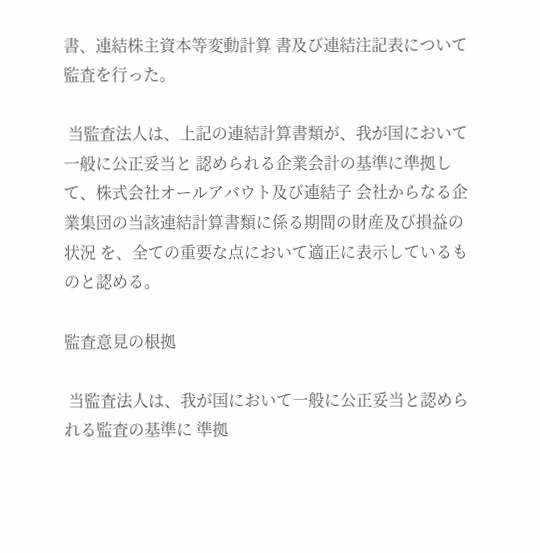書、連結株主資本等変動計算 書及び連結注記表について監査を行った。

 当監査法人は、上記の連結計算書類が、我が国において一般に公正妥当と 認められる企業会計の基準に準拠して、株式会社オールアバウト及び連結子 会社からなる企業集団の当該連結計算書類に係る期間の財産及び損益の状況 を、全ての重要な点において適正に表示しているものと認める。

監査意見の根拠

 当監査法人は、我が国において一般に公正妥当と認められる監査の基準に 準拠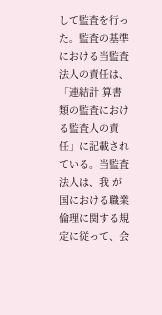して監査を行った。監査の基準における当監査法人の責任は、「連結計 算書類の監査における監査人の責任」に記載されている。当監査法人は、我 が国における職業倫理に関する規定に従って、会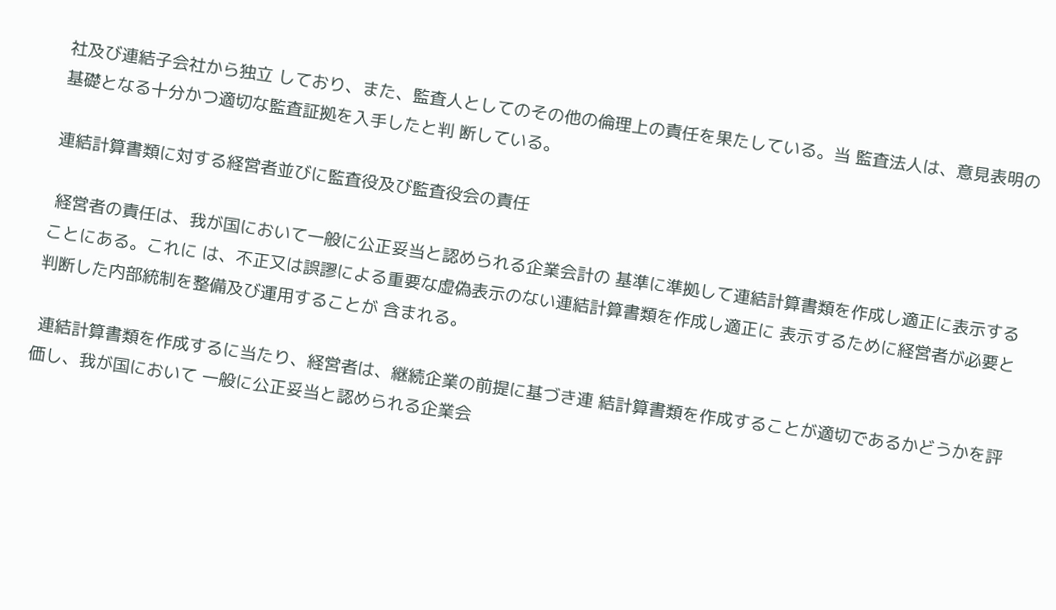社及び連結子会社から独立 しており、また、監査人としてのその他の倫理上の責任を果たしている。当 監査法人は、意見表明の基礎となる十分かつ適切な監査証拠を入手したと判 断している。

連結計算書類に対する経営者並びに監査役及び監査役会の責任

 経営者の責任は、我が国において一般に公正妥当と認められる企業会計の 基準に準拠して連結計算書類を作成し適正に表示することにある。これに は、不正又は誤謬による重要な虚偽表示のない連結計算書類を作成し適正に 表示するために経営者が必要と判断した内部統制を整備及び運用することが 含まれる。

 連結計算書類を作成するに当たり、経営者は、継続企業の前提に基づき連 結計算書類を作成することが適切であるかどうかを評価し、我が国において 一般に公正妥当と認められる企業会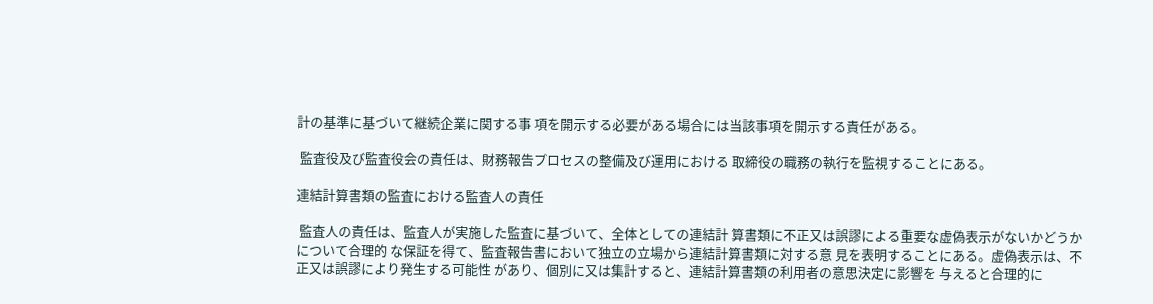計の基準に基づいて継続企業に関する事 項を開示する必要がある場合には当該事項を開示する責任がある。

 監査役及び監査役会の責任は、財務報告プロセスの整備及び運用における 取締役の職務の執行を監視することにある。

連結計算書類の監査における監査人の責任

 監査人の責任は、監査人が実施した監査に基づいて、全体としての連結計 算書類に不正又は誤謬による重要な虚偽表示がないかどうかについて合理的 な保証を得て、監査報告書において独立の立場から連結計算書類に対する意 見を表明することにある。虚偽表示は、不正又は誤謬により発生する可能性 があり、個別に又は集計すると、連結計算書類の利用者の意思決定に影響を 与えると合理的に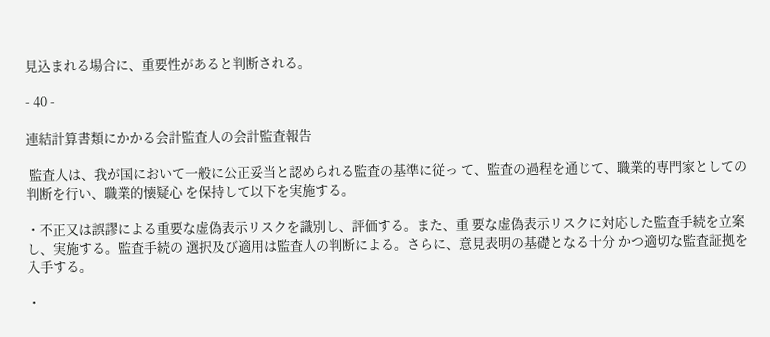見込まれる場合に、重要性があると判断される。

- 40 -

連結計算書類にかかる会計監査人の会計監査報告

 監査人は、我が国において一般に公正妥当と認められる監査の基準に従っ て、監査の過程を通じて、職業的専門家としての判断を行い、職業的懐疑心 を保持して以下を実施する。

・不正又は誤謬による重要な虚偽表示リスクを識別し、評価する。また、重 要な虚偽表示リスクに対応した監査手続を立案し、実施する。監査手続の 選択及び適用は監査人の判断による。さらに、意見表明の基礎となる十分 かつ適切な監査証拠を入手する。

・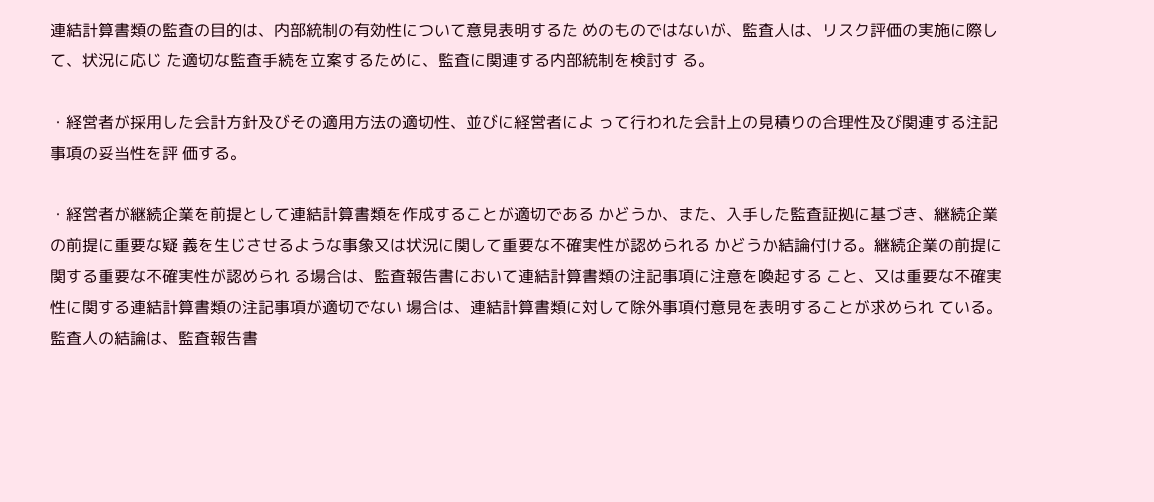連結計算書類の監査の目的は、内部統制の有効性について意見表明するた めのものではないが、監査人は、リスク評価の実施に際して、状況に応じ た適切な監査手続を立案するために、監査に関連する内部統制を検討す る。

・経営者が採用した会計方針及びその適用方法の適切性、並びに経営者によ って行われた会計上の見積りの合理性及び関連する注記事項の妥当性を評 価する。

・経営者が継続企業を前提として連結計算書類を作成することが適切である かどうか、また、入手した監査証拠に基づき、継続企業の前提に重要な疑 義を生じさせるような事象又は状況に関して重要な不確実性が認められる かどうか結論付ける。継続企業の前提に関する重要な不確実性が認められ る場合は、監査報告書において連結計算書類の注記事項に注意を喚起する こと、又は重要な不確実性に関する連結計算書類の注記事項が適切でない 場合は、連結計算書類に対して除外事項付意見を表明することが求められ ている。監査人の結論は、監査報告書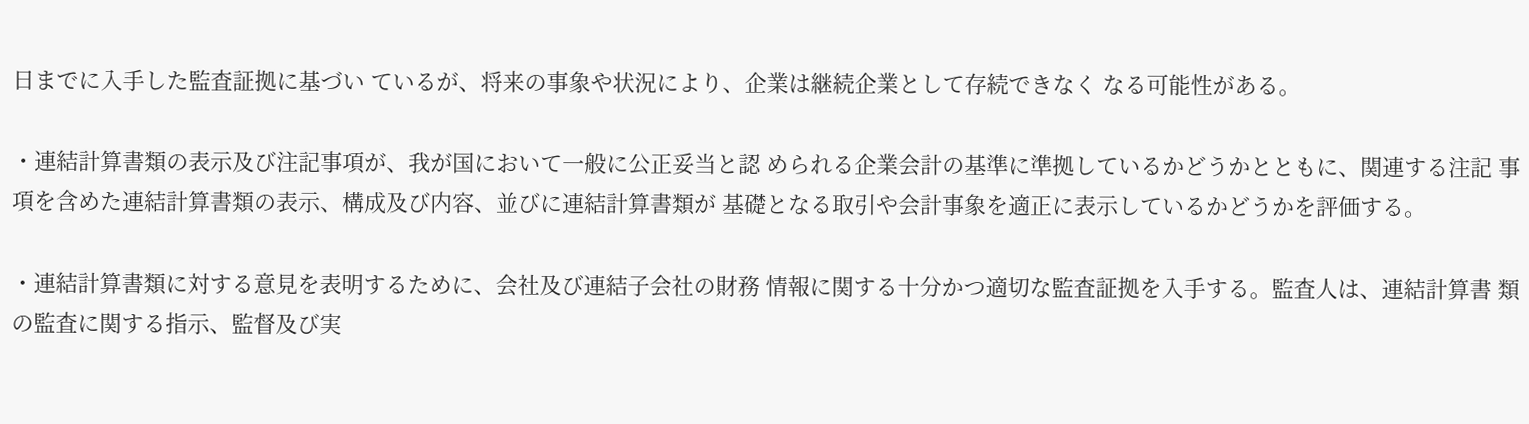日までに入手した監査証拠に基づい ているが、将来の事象や状況により、企業は継続企業として存続できなく なる可能性がある。

・連結計算書類の表示及び注記事項が、我が国において一般に公正妥当と認 められる企業会計の基準に準拠しているかどうかとともに、関連する注記 事項を含めた連結計算書類の表示、構成及び内容、並びに連結計算書類が 基礎となる取引や会計事象を適正に表示しているかどうかを評価する。

・連結計算書類に対する意見を表明するために、会社及び連結子会社の財務 情報に関する十分かつ適切な監査証拠を入手する。監査人は、連結計算書 類の監査に関する指示、監督及び実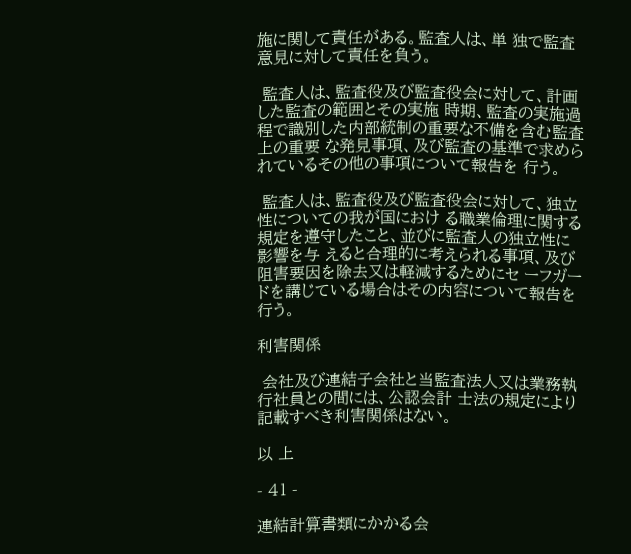施に関して責任がある。監査人は、単 独で監査意見に対して責任を負う。

 監査人は、監査役及び監査役会に対して、計画した監査の範囲とその実施 時期、監査の実施過程で識別した内部統制の重要な不備を含む監査上の重要 な発見事項、及び監査の基準で求められているその他の事項について報告を 行う。

 監査人は、監査役及び監査役会に対して、独立性についての我が国におけ る職業倫理に関する規定を遵守したこと、並びに監査人の独立性に影響を与 えると合理的に考えられる事項、及び阻害要因を除去又は軽減するためにセ ーフガードを講じている場合はその内容について報告を行う。

利害関係

 会社及び連結子会社と当監査法人又は業務執行社員との間には、公認会計 士法の規定により記載すべき利害関係はない。

以 上

- 41 -

連結計算書類にかかる会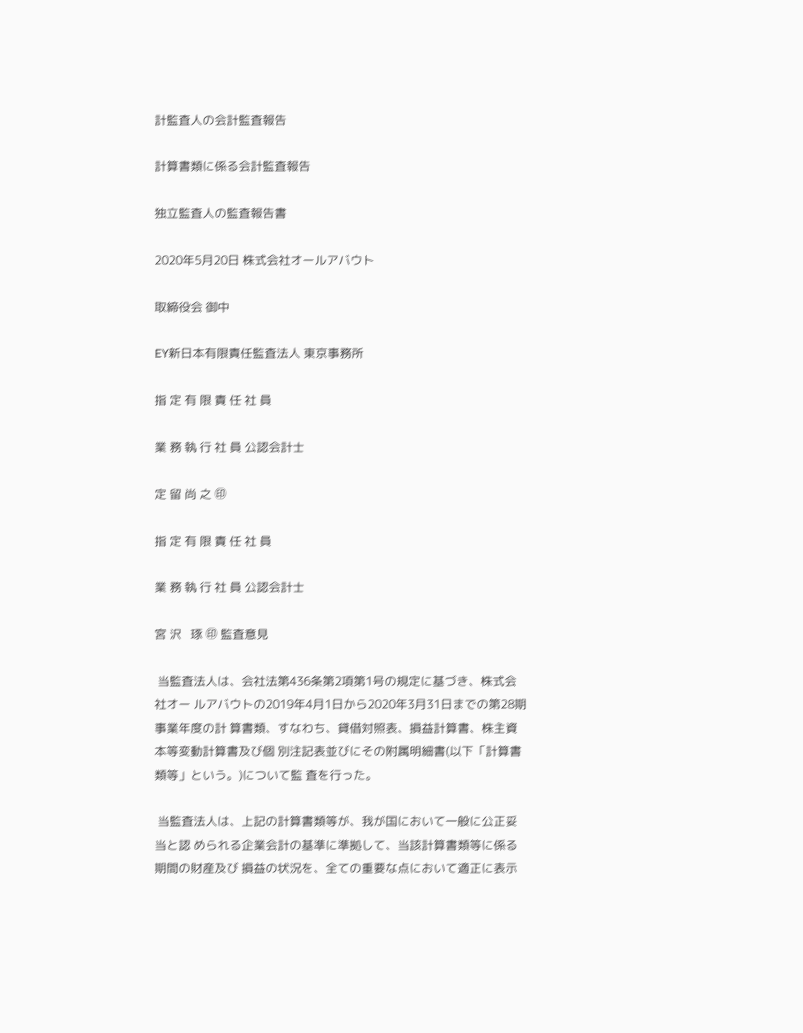計監査人の会計監査報告

計算書類に係る会計監査報告

独立監査人の監査報告書

2020年5月20日 株式会社オールアバウト

取締役会 御中

EY新日本有限責任監査法人 東京事務所

指 定 有 限 責 任 社 員

業 務 執 行 社 員 公認会計士

定 留 尚 之 ㊞

指 定 有 限 責 任 社 員

業 務 執 行 社 員 公認会計士

宮 沢   琢 ㊞ 監査意見

 当監査法人は、会社法第436条第2項第1号の規定に基づき、株式会社オー ルアバウトの2019年4月1日から2020年3月31日までの第28期事業年度の計 算書類、すなわち、貸借対照表、損益計算書、株主資本等変動計算書及び個 別注記表並びにその附属明細書(以下「計算書類等」という。)について監 査を行った。

 当監査法人は、上記の計算書類等が、我が国において一般に公正妥当と認 められる企業会計の基準に準拠して、当該計算書類等に係る期間の財産及び 損益の状況を、全ての重要な点において適正に表示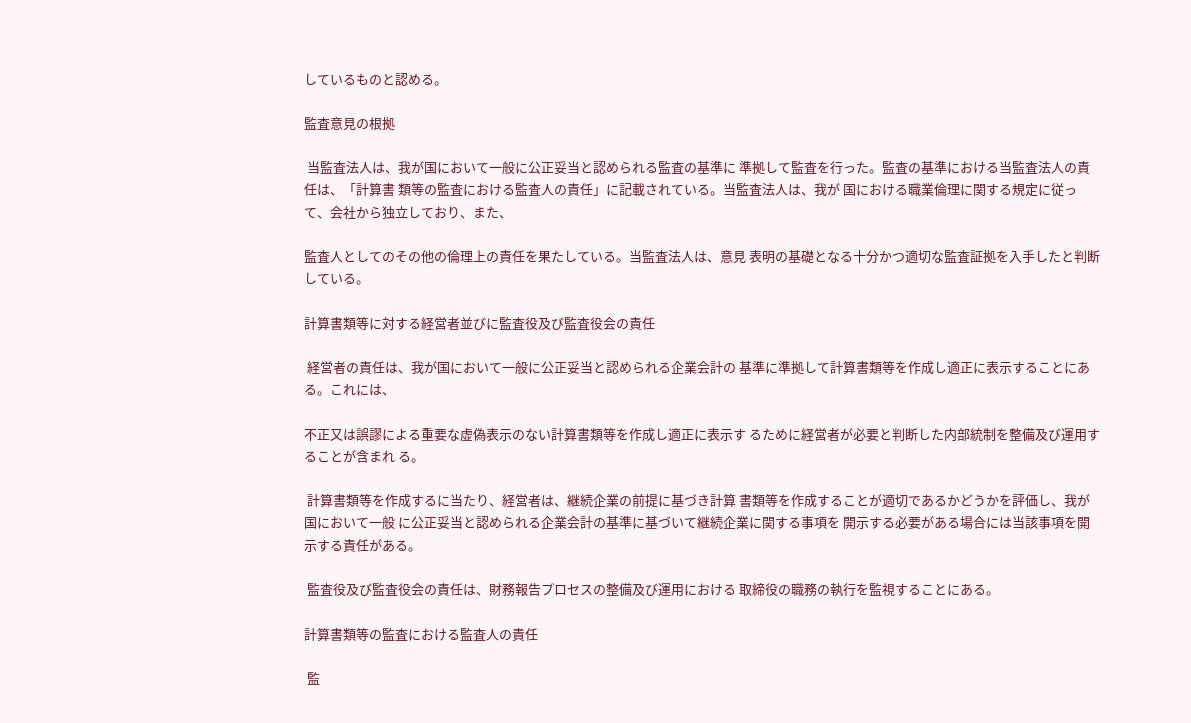しているものと認める。

監査意見の根拠

 当監査法人は、我が国において一般に公正妥当と認められる監査の基準に 準拠して監査を行った。監査の基準における当監査法人の責任は、「計算書 類等の監査における監査人の責任」に記載されている。当監査法人は、我が 国における職業倫理に関する規定に従って、会社から独立しており、また、

監査人としてのその他の倫理上の責任を果たしている。当監査法人は、意見 表明の基礎となる十分かつ適切な監査証拠を入手したと判断している。

計算書類等に対する経営者並びに監査役及び監査役会の責任

 経営者の責任は、我が国において一般に公正妥当と認められる企業会計の 基準に準拠して計算書類等を作成し適正に表示することにある。これには、

不正又は誤謬による重要な虚偽表示のない計算書類等を作成し適正に表示す るために経営者が必要と判断した内部統制を整備及び運用することが含まれ る。

 計算書類等を作成するに当たり、経営者は、継続企業の前提に基づき計算 書類等を作成することが適切であるかどうかを評価し、我が国において一般 に公正妥当と認められる企業会計の基準に基づいて継続企業に関する事項を 開示する必要がある場合には当該事項を開示する責任がある。

 監査役及び監査役会の責任は、財務報告プロセスの整備及び運用における 取締役の職務の執行を監視することにある。

計算書類等の監査における監査人の責任

 監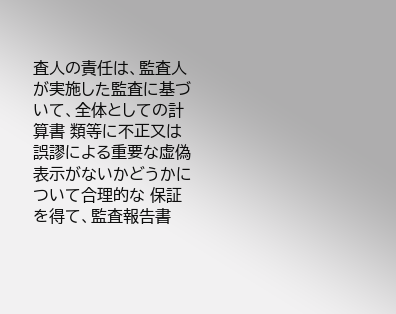査人の責任は、監査人が実施した監査に基づいて、全体としての計算書 類等に不正又は誤謬による重要な虚偽表示がないかどうかについて合理的な 保証を得て、監査報告書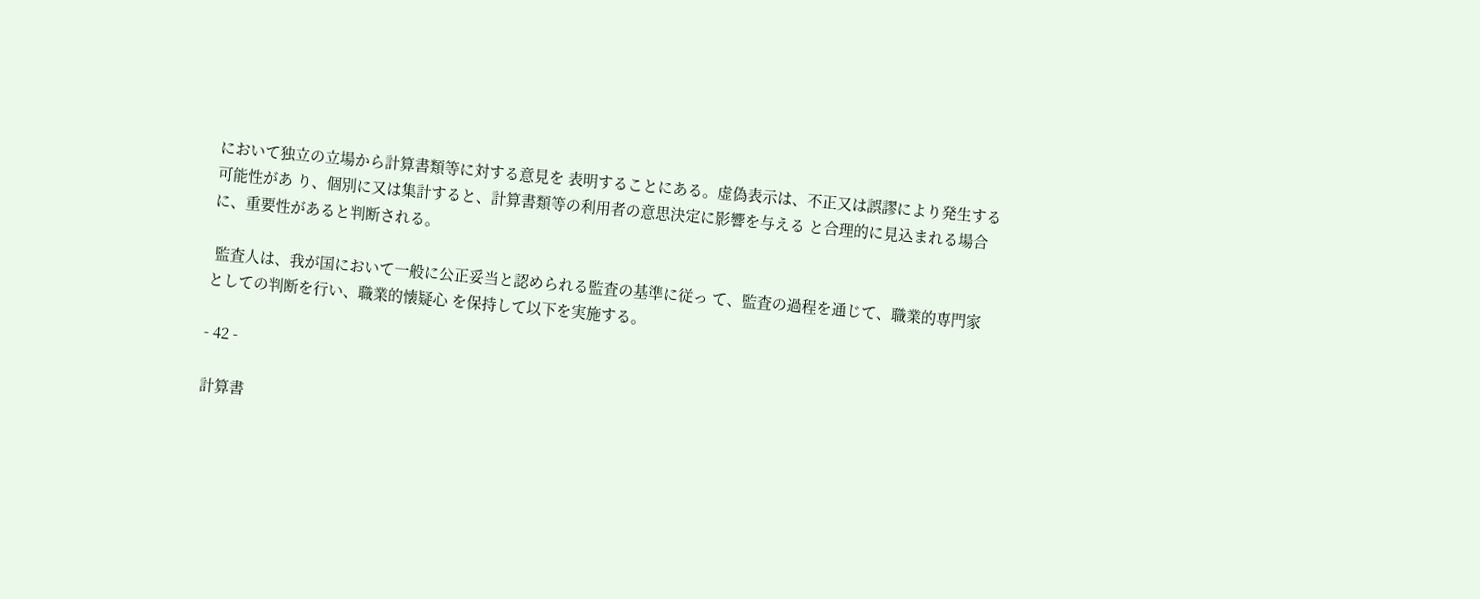において独立の立場から計算書類等に対する意見を 表明することにある。虚偽表示は、不正又は誤謬により発生する可能性があ り、個別に又は集計すると、計算書類等の利用者の意思決定に影響を与える と合理的に見込まれる場合に、重要性があると判断される。

 監査人は、我が国において一般に公正妥当と認められる監査の基準に従っ て、監査の過程を通じて、職業的専門家としての判断を行い、職業的懐疑心 を保持して以下を実施する。

- 42 -

計算書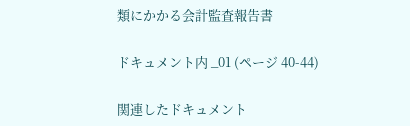類にかかる会計監査報告書

ドキュメント内 _01 (ページ 40-44)

関連したドキュメント